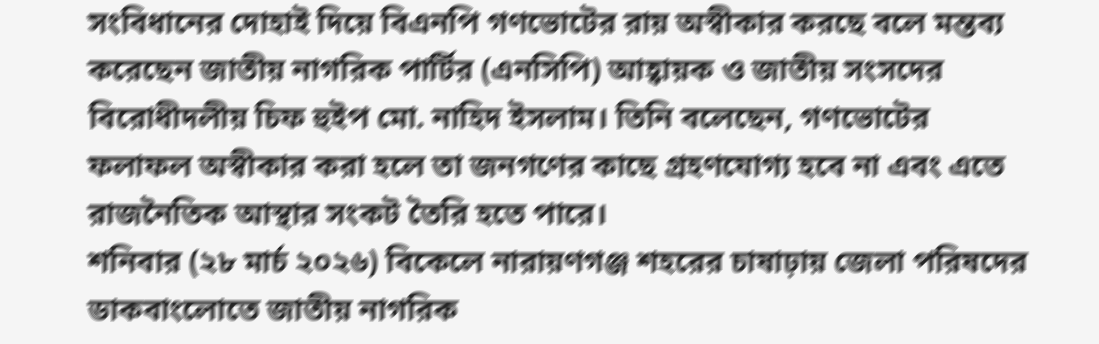সংবিধানের দোহাই দিয়ে বিএনপি গণভোটের রায় অস্বীকার করছে বলে মন্তব্য করেছেন জাতীয় নাগরিক পার্টির (এনসিপি) আহ্বায়ক ও জাতীয় সংসদের বিরোধীদলীয় চিফ হুইপ মো. নাহিদ ইসলাম। তিনি বলেছেন, গণভোটের ফলাফল অস্বীকার করা হলে তা জনগণের কাছে গ্রহণযোগ্য হবে না এবং এতে রাজনৈতিক আস্থার সংকট তৈরি হতে পারে।
শনিবার (২৮ মার্চ ২০২৬) বিকেলে নারায়ণগঞ্জ শহরের চাষাঢ়ায় জেলা পরিষদের ডাকবাংলোতে জাতীয় নাগরিক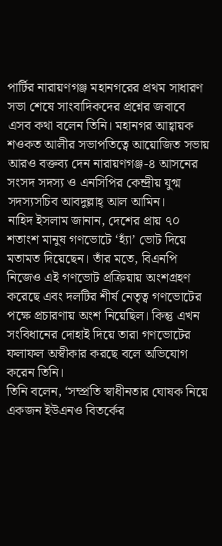পার্টির নারায়ণগঞ্জ মহানগরের প্রথম সাধারণ সভা শেষে সাংবাদিকদের প্রশ্নের জবাবে এসব কথা বলেন তিনি। মহানগর আহ্বায়ক শওকত আলীর সভাপতিত্বে আয়োজিত সভায় আরও বক্তব্য দেন নারায়ণগঞ্জ-৪ আসনের সংসদ সদস্য ও এনসিপির কেন্দ্রীয় যুগ্ম সদস্যসচিব আবদুল্লাহ্ আল আমিন।
নাহিদ ইসলাম জানান, দেশের প্রায় ৭০ শতাংশ মানুষ গণভোটে ‘হ্যাঁ’ ভোট দিয়ে মতামত দিয়েছেন। তাঁর মতে, বিএনপি নিজেও এই গণভোট প্রক্রিয়ায় অংশগ্রহণ করেছে এবং দলটির শীর্ষ নেতৃত্ব গণভোটের পক্ষে প্রচারণায় অংশ নিয়েছিল। কিন্তু এখন সংবিধানের দোহাই দিয়ে তারা গণভোটের ফলাফল অস্বীকার করছে বলে অভিযোগ করেন তিনি।
তিনি বলেন, ‘সম্প্রতি স্বাধীনতার ঘোষক নিয়ে একজন ইউএনও বিতর্কের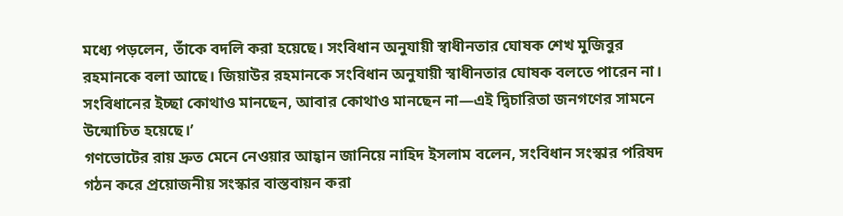মধ্যে পড়লেন, তাঁকে বদলি করা হয়েছে। সংবিধান অনুযায়ী স্বাধীনতার ঘোষক শেখ মুজিবুর রহমানকে বলা আছে। জিয়াউর রহমানকে সংবিধান অনুযায়ী স্বাধীনতার ঘোষক বলতে পারেন না। সংবিধানের ইচ্ছা কোথাও মানছেন, আবার কোথাও মানছেন না—এই দ্বিচারিতা জনগণের সামনে উন্মোচিত হয়েছে।’
গণভোটের রায় দ্রুত মেনে নেওয়ার আহ্বান জানিয়ে নাহিদ ইসলাম বলেন, সংবিধান সংস্কার পরিষদ গঠন করে প্রয়োজনীয় সংস্কার বাস্তবায়ন করা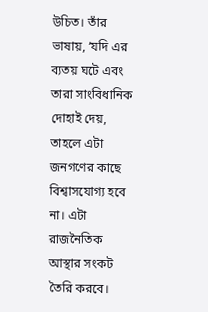উচিত। তাঁর ভাষায়, ‘যদি এর ব্যতয় ঘটে এবং তারা সাংবিধানিক দোহাই দেয়, তাহলে এটা জনগণের কাছে বিশ্বাসযোগ্য হবে না। এটা রাজনৈতিক আস্থার সংকট তৈরি করবে।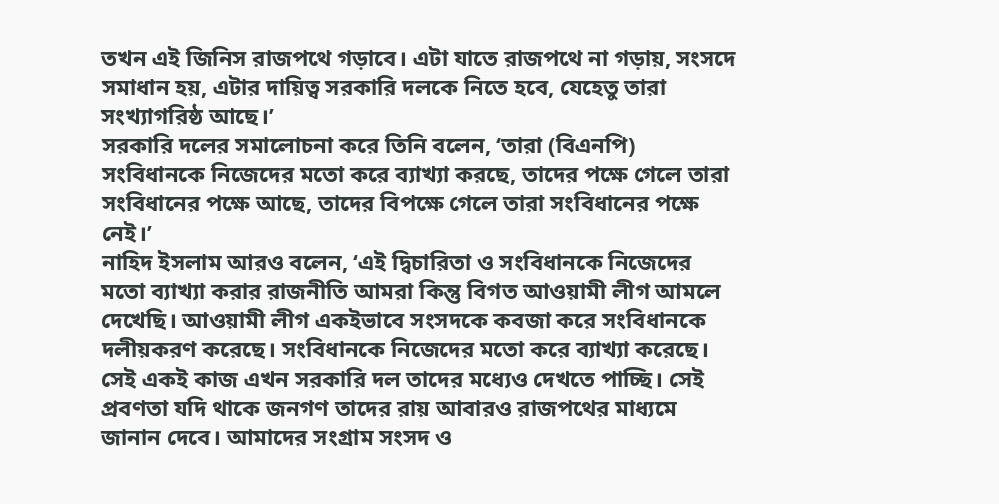তখন এই জিনিস রাজপথে গড়াবে। এটা যাতে রাজপথে না গড়ায়, সংসদে সমাধান হয়, এটার দায়িত্ব সরকারি দলকে নিতে হবে, যেহেতু তারা সংখ্যাগরিষ্ঠ আছে।’
সরকারি দলের সমালোচনা করে তিনি বলেন, ‘তারা (বিএনপি) সংবিধানকে নিজেদের মতো করে ব্যাখ্যা করছে, তাদের পক্ষে গেলে তারা সংবিধানের পক্ষে আছে, তাদের বিপক্ষে গেলে তারা সংবিধানের পক্ষে নেই।’
নাহিদ ইসলাম আরও বলেন, ‘এই দ্বিচারিতা ও সংবিধানকে নিজেদের মতো ব্যাখ্যা করার রাজনীতি আমরা কিন্তু বিগত আওয়ামী লীগ আমলে দেখেছি। আওয়ামী লীগ একইভাবে সংসদকে কবজা করে সংবিধানকে দলীয়করণ করেছে। সংবিধানকে নিজেদের মতো করে ব্যাখ্যা করেছে। সেই একই কাজ এখন সরকারি দল তাদের মধ্যেও দেখতে পাচ্ছি। সেই প্রবণতা যদি থাকে জনগণ তাদের রায় আবারও রাজপথের মাধ্যমে জানান দেবে। আমাদের সংগ্রাম সংসদ ও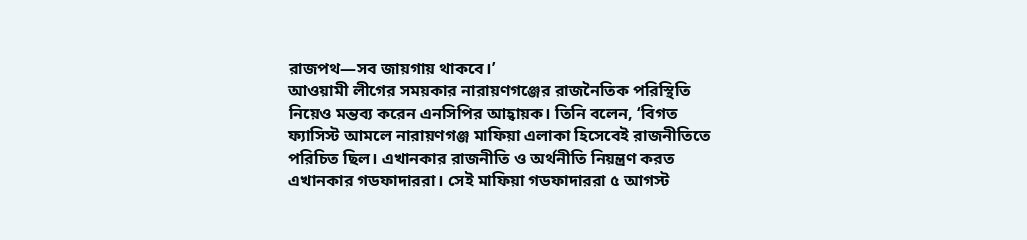রাজপথ—সব জায়গায় থাকবে।’
আওয়ামী লীগের সময়কার নারায়ণগঞ্জের রাজনৈতিক পরিস্থিতি নিয়েও মন্তব্য করেন এনসিপির আহ্বায়ক। তিনি বলেন, ‘বিগত ফ্যাসিস্ট আমলে নারায়ণগঞ্জ মাফিয়া এলাকা হিসেবেই রাজনীতিতে পরিচিত ছিল। এখানকার রাজনীতি ও অর্থনীতি নিয়ন্ত্রণ করত এখানকার গডফাদাররা। সেই মাফিয়া গডফাদাররা ৫ আগস্ট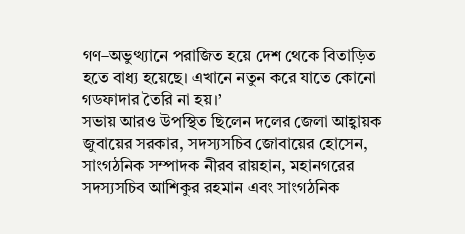গণ–অভুত্থ্যানে পরাজিত হয়ে দেশ থেকে বিতাড়িত হতে বাধ্য হয়েছে। এখানে নতুন করে যাতে কোনো গডফাদার তৈরি না হয়।’
সভায় আরও উপস্থিত ছিলেন দলের জেলা আহ্বায়ক জুবায়ের সরকার, সদস্যসচিব জোবায়ের হোসেন, সাংগঠনিক সম্পাদক নীরব রায়হান, মহানগরের সদস্যসচিব আশিকুর রহমান এবং সাংগঠনিক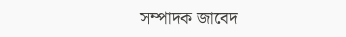সম্পাদক জাবেদ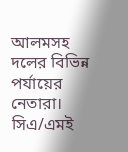আলমসহ দলের বিভিন্ন পর্যায়ের নেতারা।
সিএ/এমই